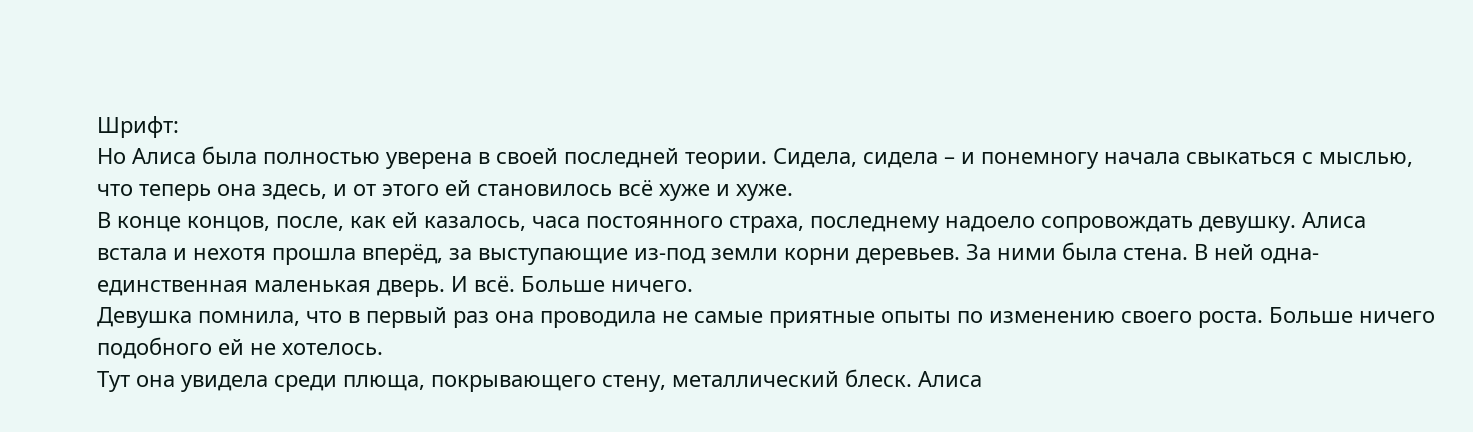Шрифт:
Но Алиса была полностью уверена в своей последней теории. Сидела, сидела – и понемногу начала свыкаться с мыслью, что теперь она здесь, и от этого ей становилось всё хуже и хуже.
В конце концов, после, как ей казалось, часа постоянного страха, последнему надоело сопровождать девушку. Алиса встала и нехотя прошла вперёд, за выступающие из-под земли корни деревьев. За ними была стена. В ней одна-единственная маленькая дверь. И всё. Больше ничего.
Девушка помнила, что в первый раз она проводила не самые приятные опыты по изменению своего роста. Больше ничего подобного ей не хотелось.
Тут она увидела среди плюща, покрывающего стену, металлический блеск. Алиса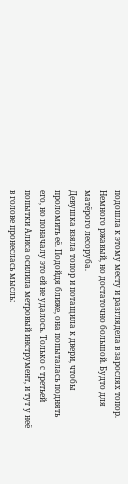подошла к этому месту и разглядела в зарослях топор. Немного ржавый, но достаточно большой. Будто для матёрого лесоруба.
Девушка взяла топор и потащила к двери, чтобы проломить её. Подойдя ближе, она попыталась поднять его, но поначалу это ей не удалось. Только с третьей попытки Алиса осилила метровый инструмент, и тут у неё в голове пронеслась мысль: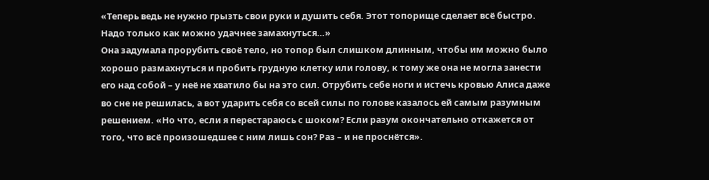«Теперь ведь не нужно грызть свои руки и душить себя. Этот топорище сделает всё быстро. Надо только как можно удачнее замахнуться…»
Она задумала прорубить своё тело, но топор был слишком длинным, чтобы им можно было хорошо размахнуться и пробить грудную клетку или голову, к тому же она не могла занести его над собой – у неё не хватило бы на это сил. Отрубить себе ноги и истечь кровью Алиса даже во сне не решилась, а вот ударить себя со всей силы по голове казалось ей самым разумным решением. «Но что, если я перестараюсь с шоком? Если разум окончательно откажется от того, что всё произошедшее с ним лишь сон? Раз – и не проснётся».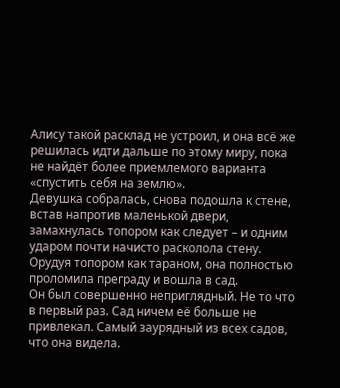Алису такой расклад не устроил, и она всё же решилась идти дальше по этому миру, пока не найдёт более приемлемого варианта «спустить себя на землю».
Девушка собралась, снова подошла к стене, встав напротив маленькой двери, замахнулась топором как следует – и одним ударом почти начисто расколола стену. Орудуя топором как тараном, она полностью проломила преграду и вошла в сад.
Он был совершенно неприглядный. Не то что в первый раз. Сад ничем её больше не привлекал. Самый заурядный из всех садов, что она видела.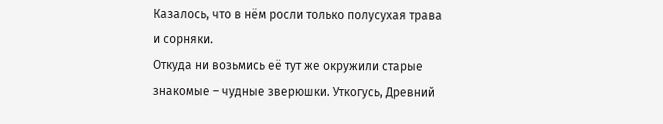Казалось, что в нём росли только полусухая трава и сорняки.
Откуда ни возьмись её тут же окружили старые знакомые – чудные зверюшки. Уткогусь, Древний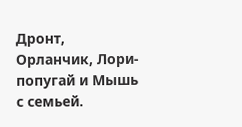Дронт, Орланчик, Лори-попугай и Мышь с семьей.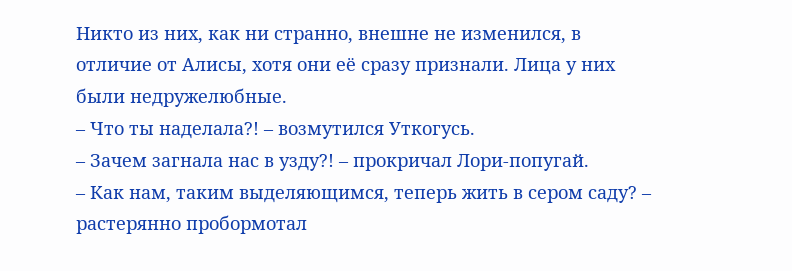Никто из них, как ни странно, внешне не изменился, в отличие от Алисы, хотя они её сразу признали. Лица у них были недружелюбные.
– Что ты наделала?! – возмутился Уткогусь.
– Зачем загнала нас в узду?! – прокричал Лори-попугай.
– Как нам, таким выделяющимся, теперь жить в сером саду? – растерянно пробормотал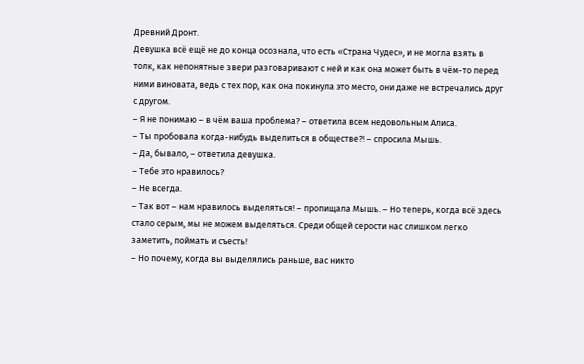Древний Дронт.
Девушка всё ещё не до конца осознала, что есть «Страна Чудес», и не могла взять в толк, как непонятные звери разговаривают с ней и как она может быть в чём-то перед ними виновата, ведь с тех пор, как она покинула это место, они даже не встречались друг с другом.
– Я не понимаю – в чём ваша проблема? – ответила всем недовольным Алиса.
– Ты пробовала когда-нибудь выделиться в обществе?! – спросила Мышь.
– Да, бывало, – ответила девушка.
– Тебе это нравилось?
– Не всегда.
– Так вот – нам нравилось выделяться! – пропищала Мышь. – Но теперь, когда всё здесь стало серым, мы не можем выделяться. Среди общей серости нас слишком легко заметить, поймать и съесть!
– Но почему, когда вы выделялись раньше, вас никто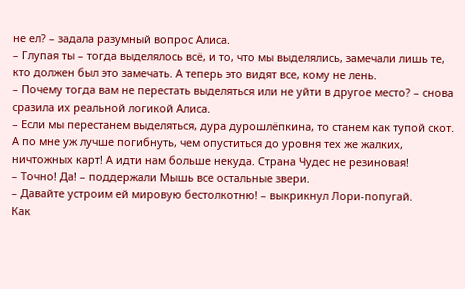не ел? – задала разумный вопрос Алиса.
– Глупая ты – тогда выделялось всё, и то, что мы выделялись, замечали лишь те, кто должен был это замечать. А теперь это видят все, кому не лень.
– Почему тогда вам не перестать выделяться или не уйти в другое место? – снова сразила их реальной логикой Алиса.
– Если мы перестанем выделяться, дура дурошлёпкина, то станем как тупой скот. А по мне уж лучше погибнуть, чем опуститься до уровня тех же жалких, ничтожных карт! А идти нам больше некуда. Страна Чудес не резиновая!
– Точно! Да! – поддержали Мышь все остальные звери.
– Давайте устроим ей мировую бестолкотню! – выкрикнул Лори-попугай.
Как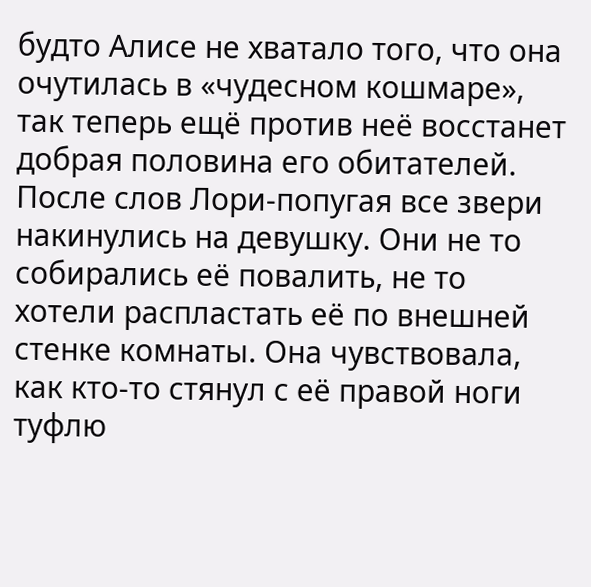будто Алисе не хватало того, что она очутилась в «чудесном кошмаре», так теперь ещё против неё восстанет добрая половина его обитателей.
После слов Лори-попугая все звери накинулись на девушку. Они не то собирались её повалить, не то хотели распластать её по внешней стенке комнаты. Она чувствовала, как кто-то стянул с её правой ноги туфлю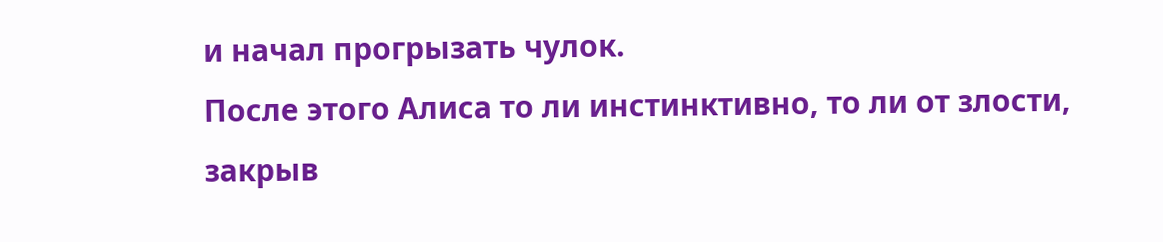и начал прогрызать чулок.
После этого Алиса то ли инстинктивно, то ли от злости, закрыв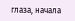глаза, начала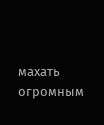махать огромным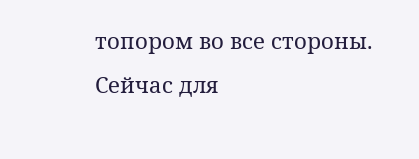топором во все стороны. Сейчас для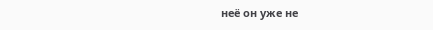неё он уже не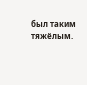был таким тяжёлым.